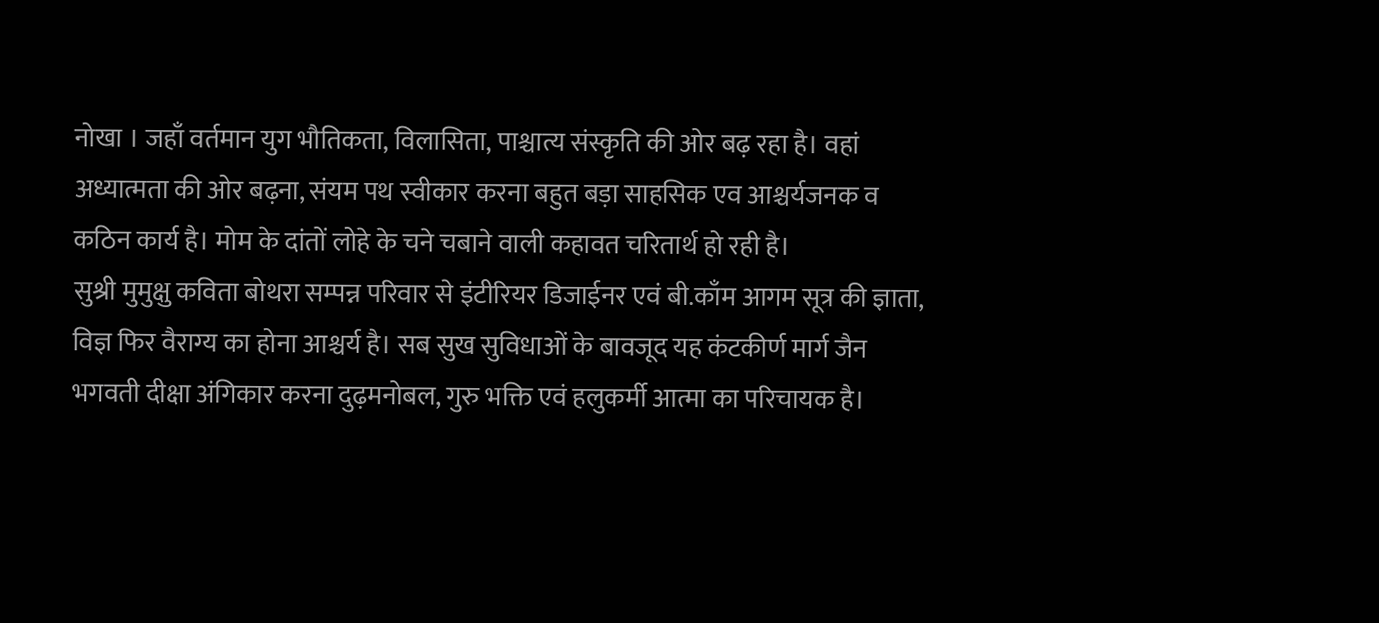नोखा । जहाँ वर्तमान युग भौतिकता, विलासिता, पाश्चात्य संस्कृति की ओर बढ़ रहा है। वहां अध्यात्मता की ओर बढ़ना, संयम पथ स्वीकार करना बहुत बड़ा साहसिक एव आश्चर्यजनक व कठिन कार्य है। मोम के दांतों लोहे के चने चबाने वाली कहावत चरितार्थ हो रही है।
सुश्री मुमुक्षु कविता बोथरा सम्पन्न परिवार से इंटीरियर डिजाईनर एवं बी.काँम आगम सूत्र की ज्ञाता, विज्ञ फिर वैराग्य का होना आश्चर्य है। सब सुख सुविधाओं के बावजूद यह कंटकीर्ण मार्ग जैन भगवती दीक्षा अंगिकार करना दुढ़मनोबल, गुरु भक्ति एवं हलुकर्मी आत्मा का परिचायक है।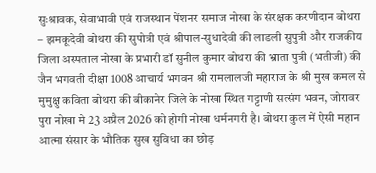सुःश्रावक, सेवाभावी एवं राजस्थान पेंशनर समाज नोखा के संरक्षक करणीदान बोथरा – झमकूदेवी बोथरा की सुपोत्री एवं श्रीपाल-सुधादेवी की लाडली सुपुत्री और राजकीय जिला अस्पताल नोखा के प्रभारी डॉ सुनील कुमार बोथरा की भ्राता पुत्री (भतीजी) की जैन भगवती दीक्षा 1008 आचार्य भगवन श्री रामलालजी महाराज के श्री मुख कमल से मुमुक्षु कविता बोथरा की बीकानेर जिले के नोखा स्थित गट्टाणी सत्संग भवन, जोरावर पुरा नोखा मे 23 अप्रैल 2026 को होगी नोखा धर्मनगरी है। बोथरा कुल में ऐसी महान आत्मा संसार के भौतिक सुख सुविधा का छोड़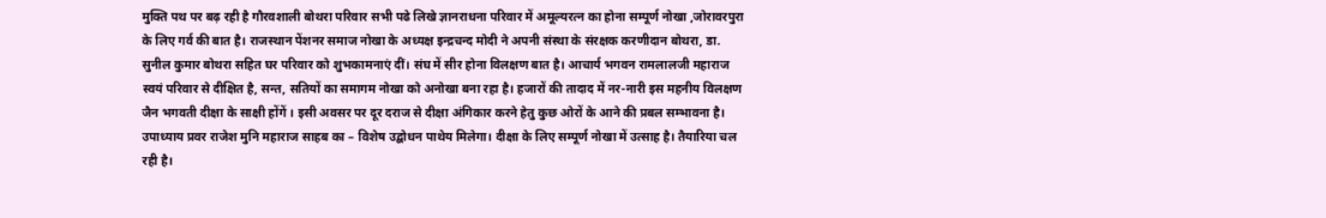मुक्ति पथ पर बढ़ रही है गौरवशाली बोथरा परिवार सभी पढे लिखे ज्ञानराधना परिवार में अमूल्यरत्न का होना सम्पूर्ण नोखा ,जोरावरपुरा के लिए गर्व की बात है। राजस्थान पेंशनर समाज नोखा के अध्यक्ष इन्द्रचन्द मोदी ने अपनी संस्था के संरक्षक करणीदान बोथरा, डा. सुनील कुमार बोथरा सहित घर परिवार को शुभकामनाएं दीं। संघ में सीर होना विलक्षण बात है। आचार्य भगवन रामलालजी महाराज स्वयं परिवार से दीक्षित है, सन्त, सतियों का समागम नोखा को अनोखा बना रहा है। हजारों की तादाद में नर-नारी इस महनीय विलक्षण जैन भगवती दीक्षा के साक्षी होंगें । इसी अवसर पर दूर दराज से दीक्षा अंगिकार करने हेतु कुछ ओरों के आने की प्रबल सम्भावना है। उपाध्याय प्रवर राजेश मुनि महाराज साहब का – विशेष उद्बोधन पाथेय मिलेगा। दीक्षा के लिए सम्पूर्ण नोखा में उत्साह है। तैयारिया चल रही है।